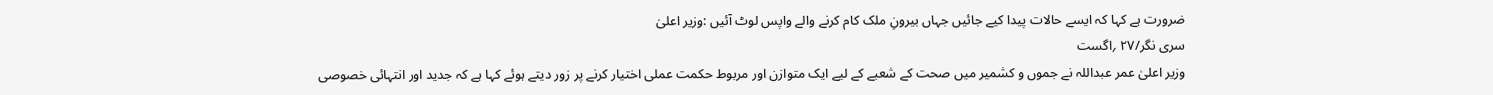ضرورت ہے کہا کہ ایسے حالات پیدا کیے جائیں جہاں بیرونِ ملک کام کرنے والے واپس لوٹ آئیں :وزیر اعلیٰ
سری نگر/۲۷ ؍اگست
وزیر اعلیٰ عمر عبداللہ نے جموں و کشمیر میں صحت کے شعبے کے لیے ایک متوازن اور مربوط حکمت عملی اختیار کرنے پر زور دیتے ہوئے کہا ہے کہ جدید اور انتہائی خصوصی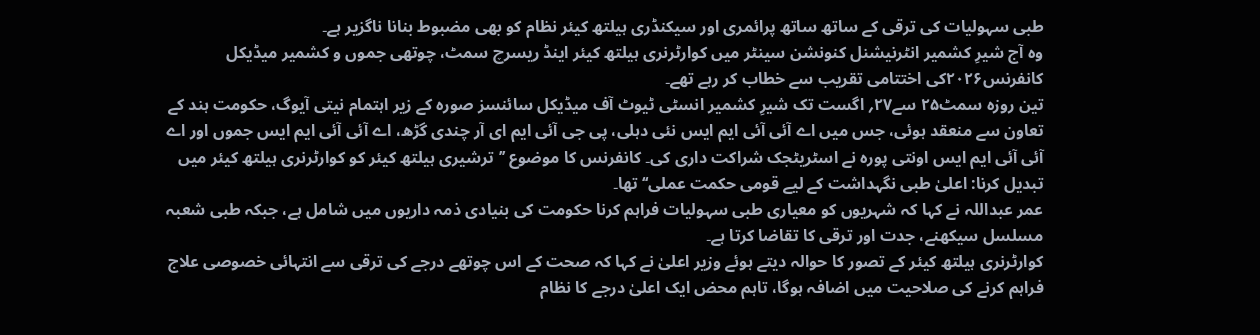طبی سہولیات کی ترقی کے ساتھ ساتھ پرائمری اور سیکنڈری ہیلتھ کیئر نظام کو بھی مضبوط بنانا ناگزیر ہے۔
وہ آج شیرِ کشمیر انٹرنیشنل کنونشن سینٹر میں کوارٹرنری ہیلتھ کیئر اینڈ ریسرچ سمٹ، چوتھی جموں و کشمیر میڈیکل کانفرنس۲۰۲۶کی اختتامی تقریب سے خطاب کر رہے تھے۔
تین روزہ سمٹ۲۵ سے۲۷؍ اگست تک شیرِ کشمیر انسٹی ٹیوٹ آف میڈیکل سائنسز صورہ کے زیر اہتمام نیتی آیوگ، حکومت ہند کے تعاون سے منعقد ہوئی، جس میں اے آئی آئی ایم ایس نئی دہلی، پی جی آئی ایم ای آر چندی گڑھ، اے آئی آئی ایم ایس جموں اور اے آئی آئی ایم ایس اونتی پورہ نے اسٹریٹجک شراکت داری کی۔ کانفرنس کا موضوع ’’ترشیری ہیلتھ کیئر کو کوارٹرنری ہیلتھ کیئر میں تبدیل کرنا: اعلیٰ طبی نگہداشت کے لیے قومی حکمت عملی‘‘ تھا۔
عمر عبداللہ نے کہا کہ شہریوں کو معیاری طبی سہولیات فراہم کرنا حکومت کی بنیادی ذمہ داریوں میں شامل ہے، جبکہ طبی شعبہ مسلسل سیکھنے، جدت اور ترقی کا تقاضا کرتا ہے۔
کوارٹرنری ہیلتھ کیئر کے تصور کا حوالہ دیتے ہوئے وزیر اعلیٰ نے کہا کہ صحت کے اس چوتھے درجے کی ترقی سے انتہائی خصوصی علاج فراہم کرنے کی صلاحیت میں اضافہ ہوگا، تاہم محض ایک اعلیٰ درجے کا نظام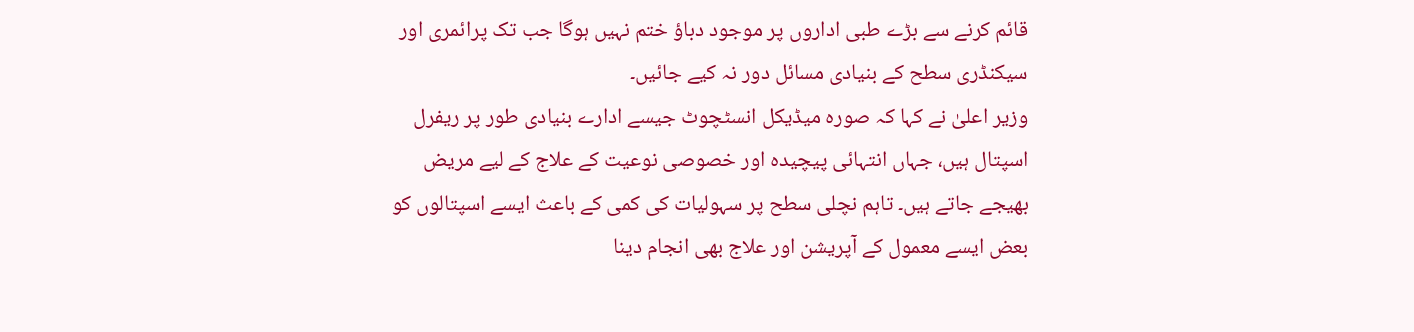قائم کرنے سے بڑے طبی اداروں پر موجود دباؤ ختم نہیں ہوگا جب تک پرائمری اور سیکنڈری سطح کے بنیادی مسائل دور نہ کیے جائیں۔
وزیر اعلیٰ نے کہا کہ صورہ میڈیکل انسٹچوٹ جیسے ادارے بنیادی طور پر ریفرل اسپتال ہیں، جہاں انتہائی پیچیدہ اور خصوصی نوعیت کے علاج کے لیے مریض بھیجے جاتے ہیں۔ تاہم نچلی سطح پر سہولیات کی کمی کے باعث ایسے اسپتالوں کو بعض ایسے معمول کے آپریشن اور علاج بھی انجام دینا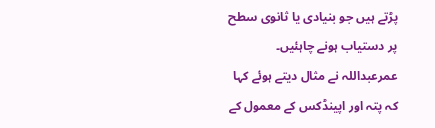پڑتے ہیں جو بنیادی یا ثانوی سطح پر دستیاب ہونے چاہئیں۔
عمرعبداللہ نے مثال دیتے ہوئے کہا کہ پتہ اور اپینڈکس کے معمول کے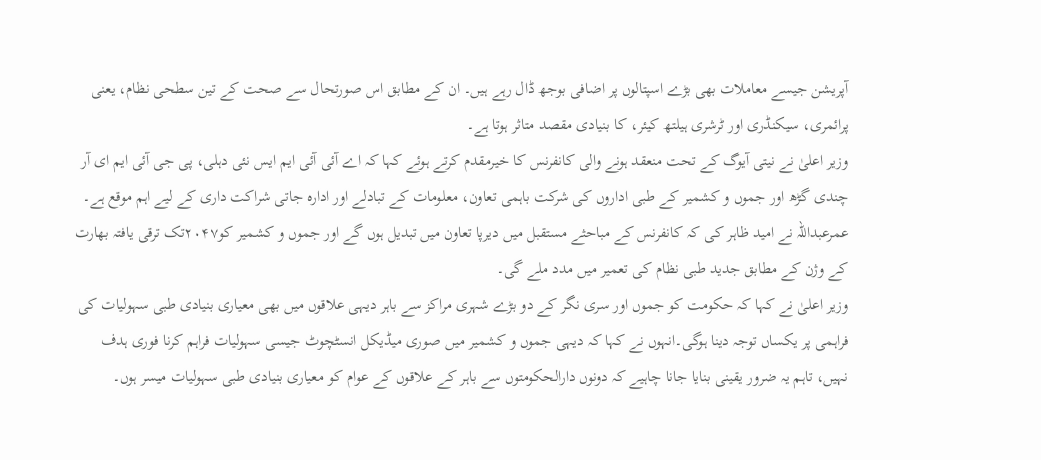آپریشن جیسے معاملات بھی بڑے اسپتالوں پر اضافی بوجھ ڈال رہے ہیں۔ ان کے مطابق اس صورتحال سے صحت کے تین سطحی نظام، یعنی پرائمری، سیکنڈری اور ٹرشری ہیلتھ کیئر، کا بنیادی مقصد متاثر ہوتا ہے۔
وزیر اعلیٰ نے نیتی آیوگ کے تحت منعقد ہونے والی کانفرنس کا خیرمقدم کرتے ہوئے کہا کہ اے آئی آئی ایم ایس نئی دہلی، پی جی آئی ایم ای آر چندی گڑھ اور جموں و کشمیر کے طبی اداروں کی شرکت باہمی تعاون، معلومات کے تبادلے اور ادارہ جاتی شراکت داری کے لیے اہم موقع ہے۔
عمرعبداللہ نے امید ظاہر کی کہ کانفرنس کے مباحثے مستقبل میں دیرپا تعاون میں تبدیل ہوں گے اور جموں و کشمیر کو۲۰۴۷تک ترقی یافتہ بھارت کے وژن کے مطابق جدید طبی نظام کی تعمیر میں مدد ملے گی۔
وزیر اعلیٰ نے کہا کہ حکومت کو جموں اور سری نگر کے دو بڑے شہری مراکز سے باہر دیہی علاقوں میں بھی معیاری بنیادی طبی سہولیات کی فراہمی پر یکساں توجہ دینا ہوگی۔انہوں نے کہا کہ دیہی جموں و کشمیر میں صوری میڈیکل انسٹچوٹ جیسی سہولیات فراہم کرنا فوری ہدف نہیں، تاہم یہ ضرور یقینی بنایا جانا چاہیے کہ دونوں دارالحکومتوں سے باہر کے علاقوں کے عوام کو معیاری بنیادی طبی سہولیات میسر ہوں۔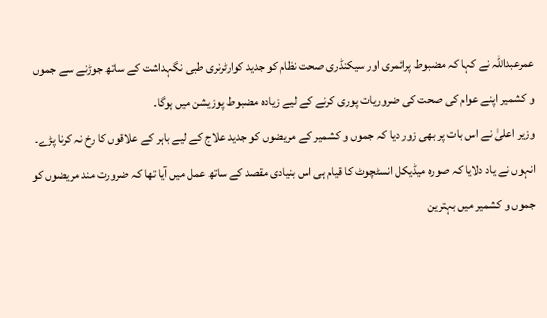عمرعبداللہ نے کہا کہ مضبوط پرائمری اور سیکنڈری صحت نظام کو جدید کوارٹرنری طبی نگہداشت کے ساتھ جوڑنے سے جموں و کشمیر اپنے عوام کی صحت کی ضروریات پوری کرنے کے لیے زیادہ مضبوط پوزیشن میں ہوگا۔
وزیر اعلیٰ نے اس بات پر بھی زور دیا کہ جموں و کشمیر کے مریضوں کو جدید علاج کے لیے باہر کے علاقوں کا رخ نہ کرنا پڑے۔ انہوں نے یاد دلایا کہ صورہ میڈیکل انسٹچوٹ کا قیام ہی اس بنیادی مقصد کے ساتھ عمل میں آیا تھا کہ ضرورت مند مریضوں کو جموں و کشمیر میں بہترین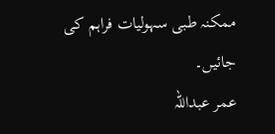ممکنہ طبی سہولیات فراہم کی جائیں۔
عمر عبداللہ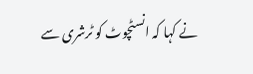نے کہا کہ انسٹچوٹ کو ٹرشری سے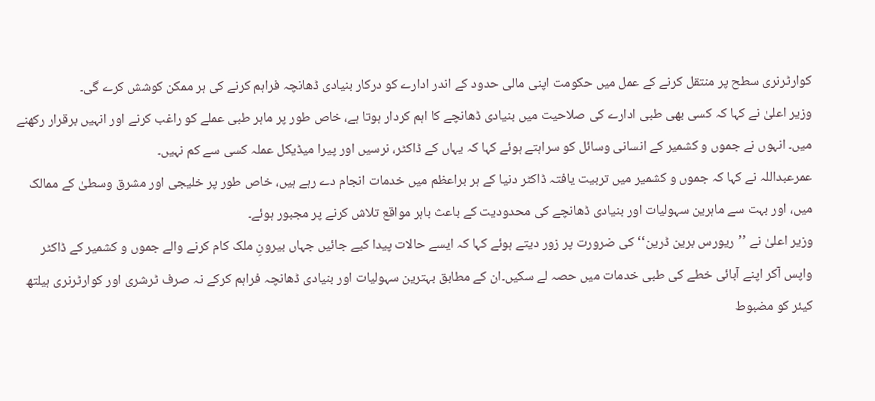کوارٹرنری سطح پر منتقل کرنے کے عمل میں حکومت اپنی مالی حدود کے اندر ادارے کو درکار بنیادی ڈھانچہ فراہم کرنے کی ہر ممکن کوشش کرے گی۔
وزیر اعلیٰ نے کہا کہ کسی بھی طبی ادارے کی صلاحیت میں بنیادی ڈھانچے کا اہم کردار ہوتا ہے، خاص طور پر ماہر طبی عملے کو راغب کرنے اور انہیں برقرار رکھنے میں۔ انہوں نے جموں و کشمیر کے انسانی وسائل کو سراہتے ہوئے کہا کہ یہاں کے ڈاکٹر، نرسیں اور پیرا میڈیکل عملہ کسی سے کم نہیں۔
عمرعبداللہ نے کہا کہ جموں و کشمیر میں تربیت یافتہ ڈاکٹر دنیا کے ہر براعظم میں خدمات انجام دے رہے ہیں، خاص طور پر خلیجی اور مشرق وسطیٰ کے ممالک میں، اور بہت سے ماہرین سہولیات اور بنیادی ڈھانچے کی محدودیت کے باعث باہر مواقع تلاش کرنے پر مجبور ہوئے۔
وزیر اعلیٰ نے ’’ریورس برین ڈرین‘‘ کی ضرورت پر زور دیتے ہوئے کہا کہ ایسے حالات پیدا کیے جائیں جہاں بیرونِ ملک کام کرنے والے جموں و کشمیر کے ڈاکٹر واپس آکر اپنے آبائی خطے کی طبی خدمات میں حصہ لے سکیں۔ان کے مطابق بہترین سہولیات اور بنیادی ڈھانچہ فراہم کرکے نہ صرف ٹرشری اور کوارٹرنری ہیلتھ کیئر کو مضبوط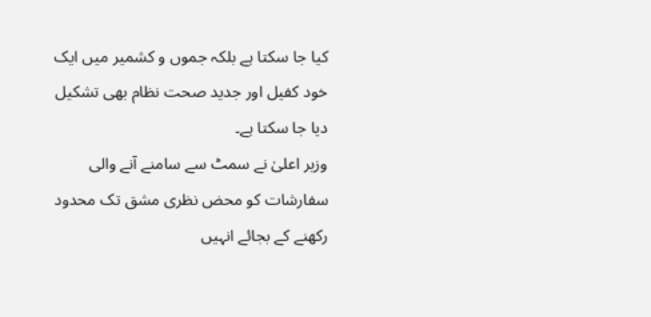کیا جا سکتا ہے بلکہ جموں و کشمیر میں ایک خود کفیل اور جدید صحت نظام بھی تشکیل دیا جا سکتا ہے۔
وزیر اعلیٰ نے سمٹ سے سامنے آنے والی سفارشات کو محض نظری مشق تک محدود رکھنے کے بجائے انہیں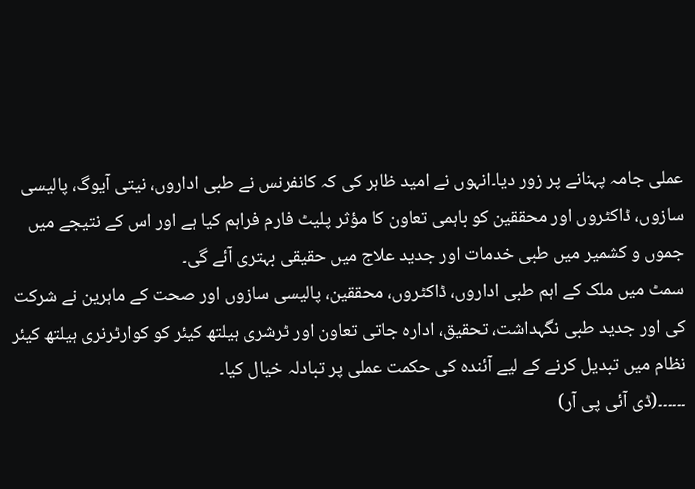عملی جامہ پہنانے پر زور دیا۔انہوں نے امید ظاہر کی کہ کانفرنس نے طبی اداروں، نیتی آیوگ، پالیسی سازوں، ڈاکٹروں اور محققین کو باہمی تعاون کا مؤثر پلیٹ فارم فراہم کیا ہے اور اس کے نتیجے میں جموں و کشمیر میں طبی خدمات اور جدید علاج میں حقیقی بہتری آئے گی۔
سمٹ میں ملک کے اہم طبی اداروں، ڈاکٹروں، محققین، پالیسی سازوں اور صحت کے ماہرین نے شرکت کی اور جدید طبی نگہداشت، تحقیق، ادارہ جاتی تعاون اور ٹرشری ہیلتھ کیئر کو کوارٹرنری ہیلتھ کیئر نظام میں تبدیل کرنے کے لیے آئندہ کی حکمت عملی پر تبادلہ خیال کیا۔
۔۔۔۔۔۔(ڈی آئی پی آر)